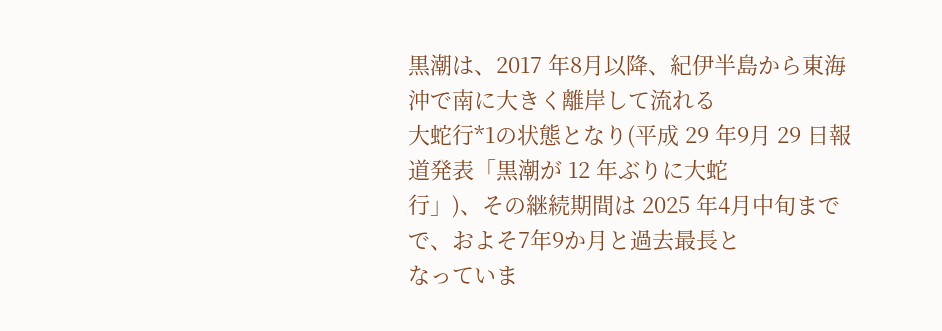黒潮は、2017 年8月以降、紀伊半島から東海沖で南に大きく離岸して流れる
大蛇行*1の状態となり(平成 29 年9月 29 日報道発表「黒潮が 12 年ぶりに大蛇
行」)、その継続期間は 2025 年4月中旬までで、およそ7年9か月と過去最長と
なっていま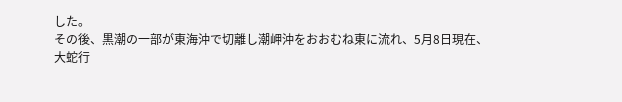した。
その後、黒潮の一部が東海沖で切離し潮岬沖をおおむね東に流れ、5月8日現在、
大蛇行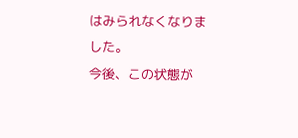はみられなくなりました。
今後、この状態が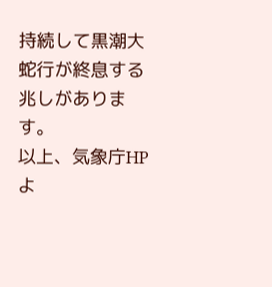持続して黒潮大蛇行が終息する兆しがあります。
以上、気象庁HPよ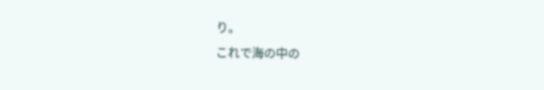り。
これで海の中の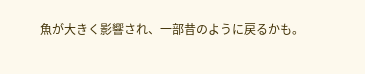魚が大きく影響され、一部昔のように戻るかも。